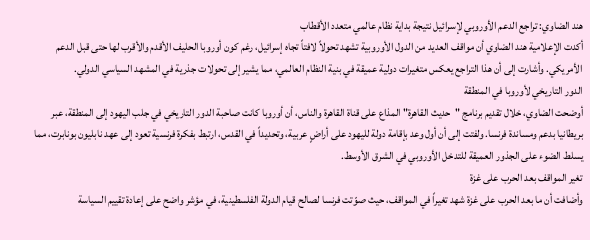هند الضاوي: تراجع الدعم الأوروبي لإسرائيل نتيجة بداية نظام عالمي متعدد الأقطاب
أكدت الإعلامية هند الضاوي أن مواقف العديد من الدول الأوروبية تشهد تحولاً لافتاً تجاه إسرائيل، رغم كون أوروبا الحليف الأقدم والأقرب لها حتى قبل الدعم الأمريكي. وأشارت إلى أن هذا التراجع يعكس متغيرات دولية عميقة في بنية النظام العالمي، مما يشير إلى تحولات جذرية في المشهد السياسي الدولي.
الدور التاريخي لأوروبا في المنطقة
أوضحت الضاوي، خلال تقديم برنامج "حديث القاهرة" المذاع على قناة القاهرة والناس، أن أوروبا كانت صاحبة الدور التاريخي في جلب اليهود إلى المنطقة، عبر بريطانيا بدعم ومساندة فرنسا. ولفتت إلى أن أول وعد بإقامة دولة لليهود على أراضٍ عربية، وتحديداً في القدس، ارتبط بفكرة فرنسية تعود إلى عهد نابليون بونابرت، مما يسلط الضوء على الجذور العميقة للتدخل الأوروبي في الشرق الأوسط.
تغير المواقف بعد الحرب على غزة
وأضافت أن ما بعد الحرب على غزة شهد تغيراً في المواقف، حيث صوّتت فرنسا لصالح قيام الدولة الفلسطينية، في مؤشر واضح على إعادة تقييم السياسة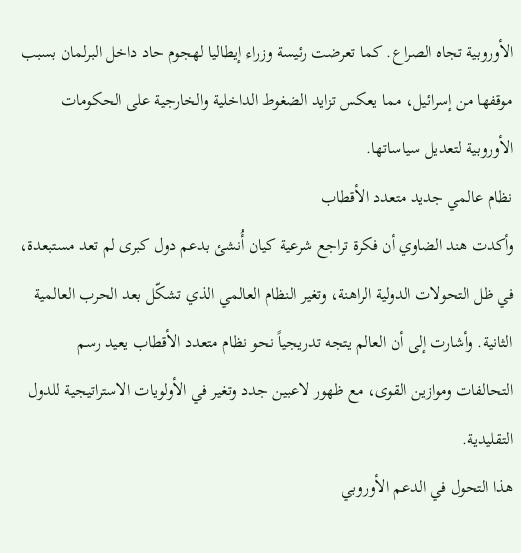الأوروبية تجاه الصراع. كما تعرضت رئيسة وزراء إيطاليا لهجوم حاد داخل البرلمان بسبب موقفها من إسرائيل، مما يعكس تزايد الضغوط الداخلية والخارجية على الحكومات الأوروبية لتعديل سياساتها.
نظام عالمي جديد متعدد الأقطاب
وأكدت هند الضاوي أن فكرة تراجع شرعية كيان أُنشئ بدعم دول كبرى لم تعد مستبعدة، في ظل التحولات الدولية الراهنة، وتغير النظام العالمي الذي تشكّل بعد الحرب العالمية الثانية. وأشارت إلى أن العالم يتجه تدريجياً نحو نظام متعدد الأقطاب يعيد رسم التحالفات وموازين القوى، مع ظهور لاعبين جدد وتغير في الأولويات الاستراتيجية للدول التقليدية.
هذا التحول في الدعم الأوروبي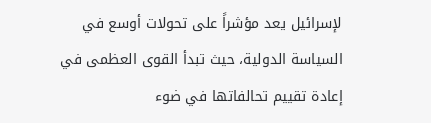لإسرائيل يعد مؤشراً على تحولات أوسع في السياسة الدولية، حيث تبدأ القوى العظمى في إعادة تقييم تحالفاتها في ضوء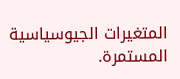المتغيرات الجيوسياسية المستمرة.